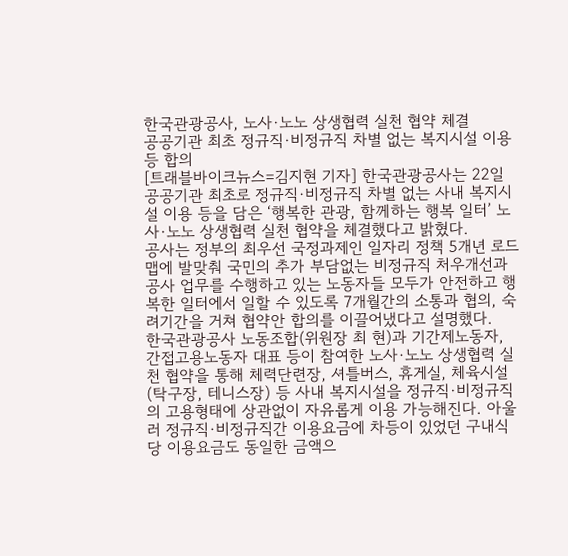한국관광공사, 노사·노노 상생협력 실천 협약 체결
공공기관 최초 정규직·비정규직 차별 없는 복지시설 이용 등 합의
[트래블바이크뉴스=김지현 기자] 한국관광공사는 22일 공공기관 최초로 정규직·비정규직 차별 없는 사내 복지시설 이용 등을 담은 ‘행복한 관광, 함께하는 행복 일터’ 노사·노노 상생협력 실천 협약을 체결했다고 밝혔다.
공사는 정부의 최우선 국정과제인 일자리 정책 5개년 로드맵에 발맞춰 국민의 추가 부담없는 비정규직 처우개선과 공사 업무를 수행하고 있는 노동자들 모두가 안전하고 행복한 일터에서 일할 수 있도록 7개월간의 소통과 협의, 숙려기간을 거쳐 협약안 합의를 이끌어냈다고 설명했다.
한국관광공사 노동조합(위원장 최 현)과 기간제노동자, 간접고용노동자 대표 등이 참여한 노사·노노 상생협력 실천 협약을 통해 체력단련장, 셔틀버스, 휴게실, 체육시설(탁구장, 테니스장) 등 사내 복지시설을 정규직·비정규직의 고용형태에 상관없이 자유롭게 이용 가능해진다. 아울러 정규직·비정규직간 이용요금에 차등이 있었던 구내식당 이용요금도 동일한 금액으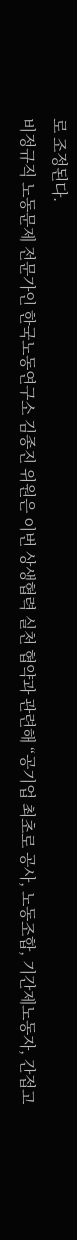로 조정된다.
비정규직 노동문제 전문가인 한국노동연구소 김종진 위원은 이번 상생협력 실천 협약과 관련해 “공기업 최초로 공사, 노동조합, 기간제노동자, 간접고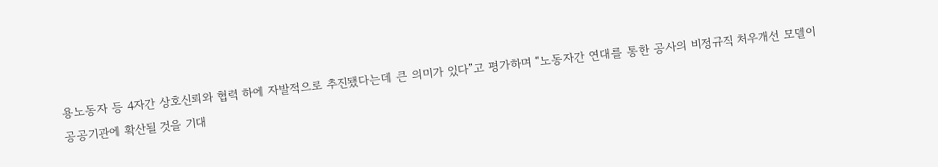용노동자 등 4자간 상호신뢰와 협력 하에 자발적으로 추진됐다는데 큰 의미가 있다”고 평가하며 “노동자간 연대를 통한 공사의 비정규직 처우개선 모델이 공공기관에 확산될 것을 기대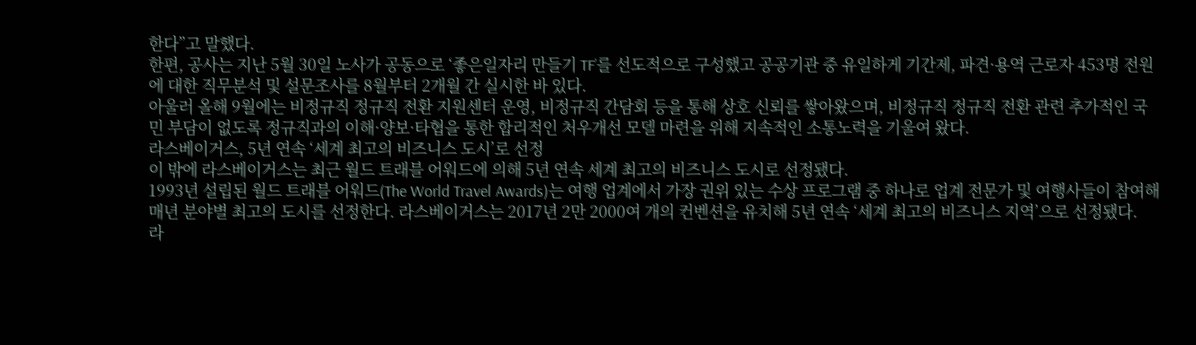한다”고 말했다.
한편, 공사는 지난 5월 30일 노사가 공동으로 ‘좋은일자리 만들기 TF’를 선도적으로 구성했고 공공기관 중 유일하게 기간제, 파견·용역 근로자 453명 전원에 대한 직무분석 및 설문조사를 8월부터 2개월 간 실시한 바 있다.
아울러 올해 9월에는 비정규직 정규직 전환 지원센터 운영, 비정규직 간담회 등을 통해 상호 신뢰를 쌓아왔으며, 비정규직 정규직 전환 관련 추가적인 국민 부담이 없도록 정규직과의 이해·양보·타협을 통한 합리적인 처우개선 모델 마련을 위해 지속적인 소통노력을 기울여 왔다.
라스베이거스, 5년 연속 ‘세계 최고의 비즈니스 도시’로 선정
이 밖에 라스베이거스는 최근 월드 트래블 어워드에 의해 5년 연속 세계 최고의 비즈니스 도시로 선정됐다.
1993년 설립된 월드 트래블 어워드(The World Travel Awards)는 여행 업계에서 가장 권위 있는 수상 프로그램 중 하나로 업계 전문가 및 여행사들이 참여해 매년 분야별 최고의 도시를 선정한다. 라스베이거스는 2017년 2만 2000여 개의 컨벤션을 유치해 5년 연속 ‘세계 최고의 비즈니스 지역’으로 선정됐다.
라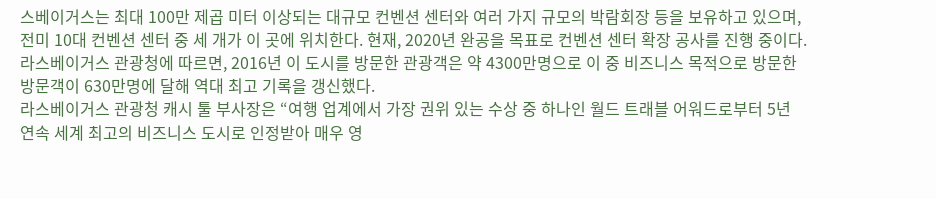스베이거스는 최대 100만 제곱 미터 이상되는 대규모 컨벤션 센터와 여러 가지 규모의 박람회장 등을 보유하고 있으며, 전미 10대 컨벤션 센터 중 세 개가 이 곳에 위치한다. 현재, 2020년 완공을 목표로 컨벤션 센터 확장 공사를 진행 중이다.
라스베이거스 관광청에 따르면, 2016년 이 도시를 방문한 관광객은 약 4300만명으로 이 중 비즈니스 목적으로 방문한 방문객이 630만명에 달해 역대 최고 기록을 갱신했다.
라스베이거스 관광청 캐시 툴 부사장은 “여행 업계에서 가장 권위 있는 수상 중 하나인 월드 트래블 어워드로부터 5년 연속 세계 최고의 비즈니스 도시로 인정받아 매우 영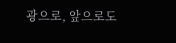광으로, 앞으로도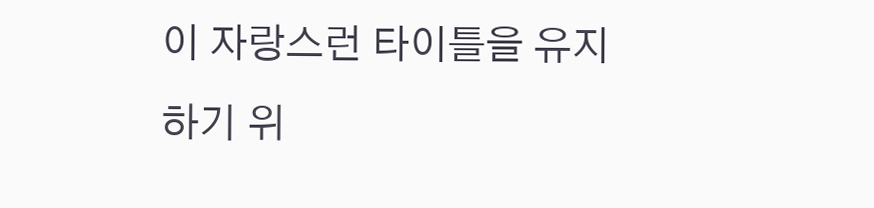이 자랑스런 타이틀을 유지하기 위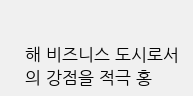해 비즈니스 도시로서의 강점을 적극 홍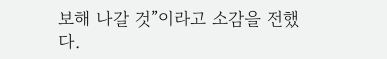보해 나갈 것”이라고 소감을 전했다.